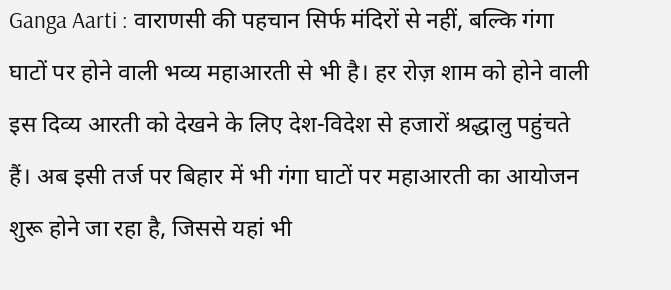Ganga Aarti : वाराणसी की पहचान सिर्फ मंदिरों से नहीं, बल्कि गंगा घाटों पर होने वाली भव्य महाआरती से भी है। हर रोज़ शाम को होने वाली इस दिव्य आरती को देखने के लिए देश-विदेश से हजारों श्रद्धालु पहुंचते हैं। अब इसी तर्ज पर बिहार में भी गंगा घाटों पर महाआरती का आयोजन शुरू होने जा रहा है, जिससे यहां भी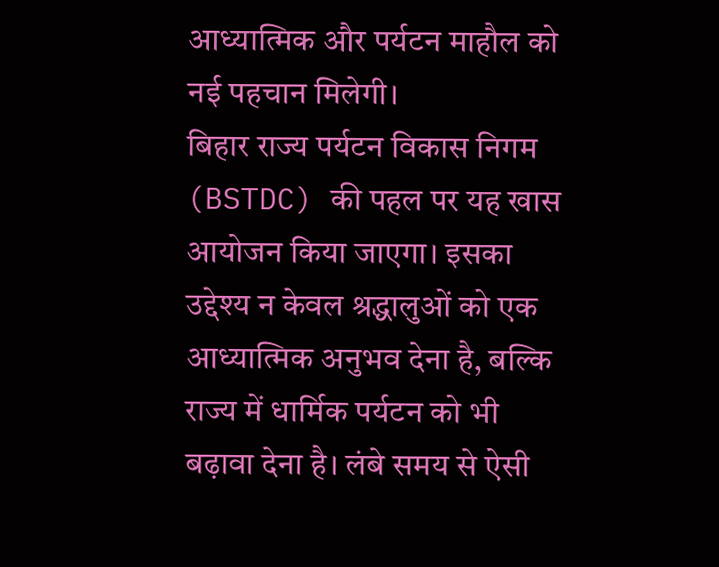आध्यात्मिक और पर्यटन माहौल को नई पहचान मिलेगी।
बिहार राज्य पर्यटन विकास निगम (BSTDC) की पहल पर यह खास आयोजन किया जाएगा। इसका उद्देश्य न केवल श्रद्धालुओं को एक आध्यात्मिक अनुभव देना है, बल्कि राज्य में धार्मिक पर्यटन को भी बढ़ावा देना है। लंबे समय से ऐसी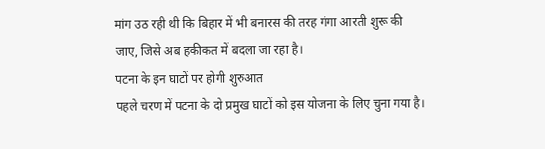मांग उठ रही थी कि बिहार में भी बनारस की तरह गंगा आरती शुरू की जाए, जिसे अब हकीकत में बदला जा रहा है।
पटना के इन घाटों पर होगी शुरुआत
पहले चरण में पटना के दो प्रमुख घाटों को इस योजना के लिए चुना गया है।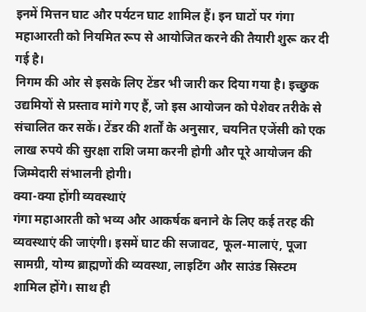इनमें मित्तन घाट और पर्यटन घाट शामिल हैं। इन घाटों पर गंगा महाआरती को नियमित रूप से आयोजित करने की तैयारी शुरू कर दी गई है।
निगम की ओर से इसके लिए टेंडर भी जारी कर दिया गया है। इच्छुक उद्यमियों से प्रस्ताव मांगे गए हैं, जो इस आयोजन को पेशेवर तरीके से संचालित कर सकें। टेंडर की शर्तों के अनुसार, चयनित एजेंसी को एक लाख रुपये की सुरक्षा राशि जमा करनी होगी और पूरे आयोजन की जिम्मेदारी संभालनी होगी।
क्या-क्या होंगी व्यवस्थाएं
गंगा महाआरती को भव्य और आकर्षक बनाने के लिए कई तरह की व्यवस्थाएं की जाएंगी। इसमें घाट की सजावट, फूल-मालाएं, पूजा सामग्री, योग्य ब्राह्मणों की व्यवस्था, लाइटिंग और साउंड सिस्टम शामिल होंगे। साथ ही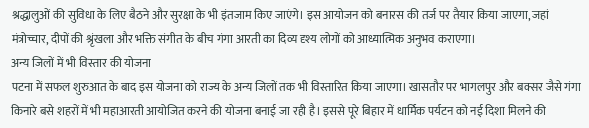श्रद्धालुओं की सुविधा के लिए बैठने और सुरक्षा के भी इंतजाम किए जाएंगे। इस आयोजन को बनारस की तर्ज पर तैयार किया जाएगा, जहां मंत्रोच्चार, दीपों की श्रृंखला और भक्ति संगीत के बीच गंगा आरती का दिव्य दृश्य लोगों को आध्यात्मिक अनुभव कराएगा।
अन्य जिलों में भी विस्तार की योजना
पटना में सफल शुरुआत के बाद इस योजना को राज्य के अन्य जिलों तक भी विस्तारित किया जाएगा। खासतौर पर भागलपुर और बक्सर जैसे गंगा किनारे बसे शहरों में भी महाआरती आयोजित करने की योजना बनाई जा रही है। इससे पूरे बिहार में धार्मिक पर्यटन को नई दिशा मिलने की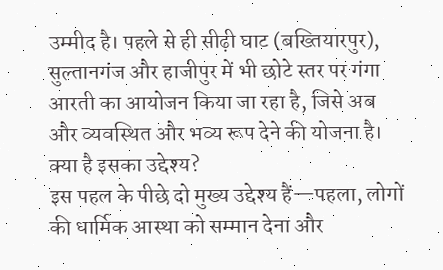उम्मीद है। पहले से ही सीढ़ी घाट (बख्तियारपुर), सुल्तानगंज और हाजीपुर में भी छोटे स्तर पर गंगा आरती का आयोजन किया जा रहा है, जिसे अब और व्यवस्थित और भव्य रूप देने की योजना है।
क्या है इसका उद्देश्य?
इस पहल के पीछे दो मुख्य उद्देश्य हैं—पहला, लोगों की धार्मिक आस्था को सम्मान देना और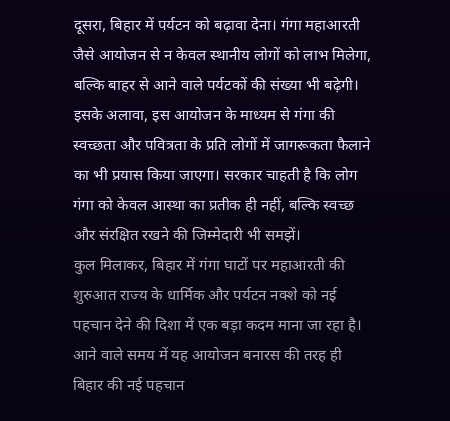दूसरा, बिहार में पर्यटन को बढ़ावा देना। गंगा महाआरती जैसे आयोजन से न केवल स्थानीय लोगों को लाभ मिलेगा, बल्कि बाहर से आने वाले पर्यटकों की संख्या भी बढ़ेगी।
इसके अलावा, इस आयोजन के माध्यम से गंगा की स्वच्छता और पवित्रता के प्रति लोगों में जागरूकता फैलाने का भी प्रयास किया जाएगा। सरकार चाहती है कि लोग गंगा को केवल आस्था का प्रतीक ही नहीं, बल्कि स्वच्छ और संरक्षित रखने की जिम्मेदारी भी समझें।
कुल मिलाकर, बिहार में गंगा घाटों पर महाआरती की शुरुआत राज्य के धार्मिक और पर्यटन नक्शे को नई पहचान देने की दिशा में एक बड़ा कदम माना जा रहा है। आने वाले समय में यह आयोजन बनारस की तरह ही बिहार की नई पहचान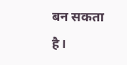बन सकता है।